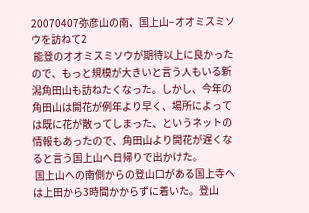20070407弥彦山の南、国上山−オオミスミソウを訪ねて2
 能登のオオミスミソウが期待以上に良かったので、もっと規模が大きいと言う人もいる新潟角田山も訪ねたくなった。しかし、今年の角田山は開花が例年より早く、場所によっては既に花が散ってしまった、というネットの情報もあったので、角田山より開花が遅くなると言う国上山へ日帰りで出かけた。
 国上山への南側からの登山口がある国上寺へは上田から3時間かからずに着いた。登山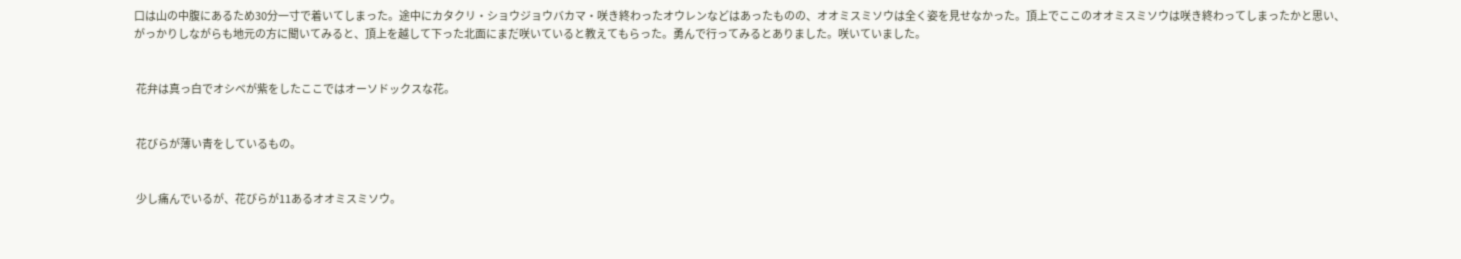口は山の中腹にあるため30分一寸で着いてしまった。途中にカタクリ・ショウジョウバカマ・咲き終わったオウレンなどはあったものの、オオミスミソウは全く姿を見せなかった。頂上でここのオオミスミソウは咲き終わってしまったかと思い、がっかりしながらも地元の方に聞いてみると、頂上を越して下った北面にまだ咲いていると教えてもらった。勇んで行ってみるとありました。咲いていました。


 花弁は真っ白でオシベが紫をしたここではオーソドックスな花。


 花びらが薄い青をしているもの。


 少し痛んでいるが、花びらが11あるオオミスミソウ。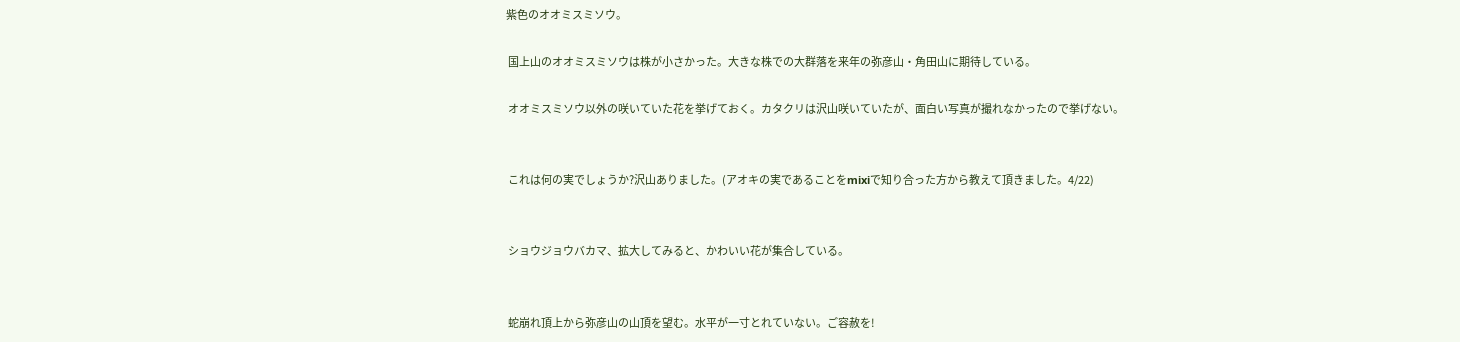紫色のオオミスミソウ。

 国上山のオオミスミソウは株が小さかった。大きな株での大群落を来年の弥彦山・角田山に期待している。

 オオミスミソウ以外の咲いていた花を挙げておく。カタクリは沢山咲いていたが、面白い写真が撮れなかったので挙げない。


 これは何の実でしょうか?沢山ありました。(アオキの実であることをmixiで知り合った方から教えて頂きました。4/22)


 ショウジョウバカマ、拡大してみると、かわいい花が集合している。


 蛇崩れ頂上から弥彦山の山頂を望む。水平が一寸とれていない。ご容赦を!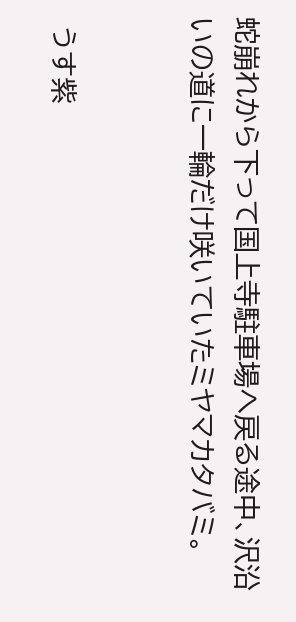蛇崩れから下って国上寺駐車場へ戻る途中、沢沿いの道に一輪だけ咲いていたミヤマカタバミ。


 うす紫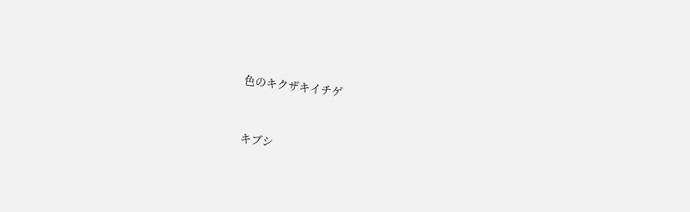色のキクザキイチゲ


 キブシ